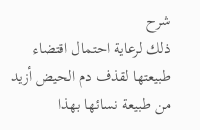شرح
ذلك لرعاية احتمال اقتضاء طبيعتها لقذف دم الحيض أزيد من طبيعة نسائها بهذا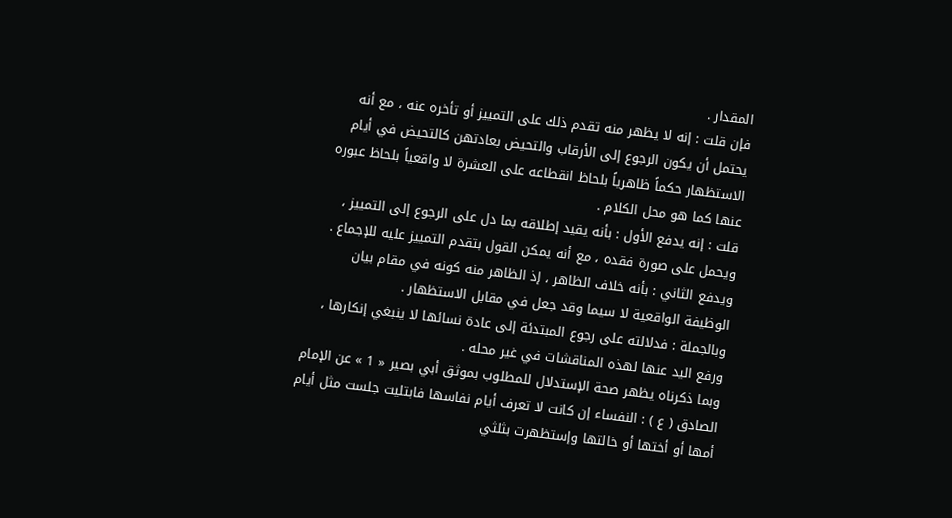المقدار .
فإن قلت : إنه لا يظهر منه تقدم ذلك على التمييز أو تأخره عنه ، مع أنه يحتمل أن يكون الرجوع إلى الأرقاب والتحيض بعادتهن كالتحيض في أيام الاستظهار حكماً ظاهرياً بلحاظ انقطاعه على العشرة لا واقعياً بلحاظ عبوره عنها كما هو محل الكلام .
قلت : إنه يدفع الأول : بأنه يقيد إطلاقه بما دل على الرجوع إلى التمييز ، ويحمل على صورة فقده ، مع أنه يمكن القول بتقدم التمييز عليه للإجماع .
ويدفع الثاني : بأنه خلاف الظاهر ، إذ الظاهر منه كونه في مقام بيان الوظيفة الواقعية لا سيما وقد جعل في مقابل الاستظهار .
وبالجملة : فدلالته على رجوع المبتدئة إلى عادة نسائها لا ينبغي إنكارها ، ورفع اليد عنها لهذه المناقشات في غير محله .
وبما ذكرناه يظهر صحة الإستدلال للمطلوب بموثق أبي بصير « 1 » عن الإمام الصادق ( ع ) : النفساء إن كانت لا تعرف أيام نفاسها فابتليت جلست مثل أيام أمها أو أختها أو خالتها وإستظهرت بثلثي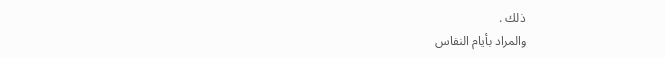ذلك .
والمراد بأيام النفاس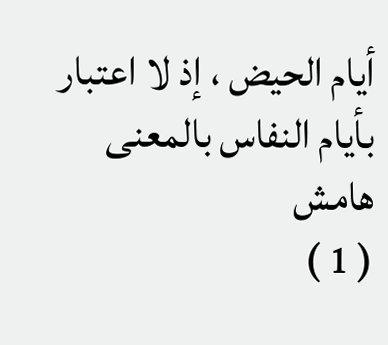أيام الحيض ، إذ لا اعتبار بأيام النفاس بالمعنى
هامش
( 1 )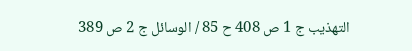التهذيب ج 1 ص 408 ح 85 / الوسائل ج 2 ص 389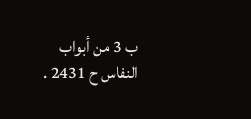ب 3 من أبواب النفاس ح 2431 .